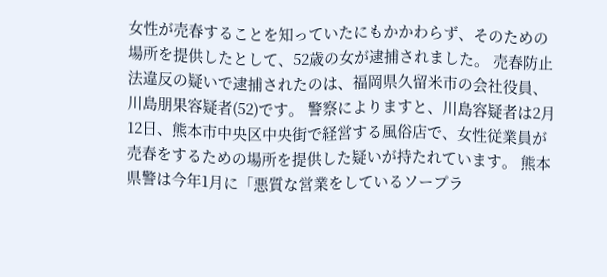女性が売春することを知っていたにもかかわらず、そのための場所を提供したとして、52歳の女が逮捕されました。 売春防止法違反の疑いで逮捕されたのは、福岡県久留米市の会社役員、川島朋果容疑者(52)です。 警察によりますと、川島容疑者は2月12日、熊本市中央区中央街で経営する風俗店で、女性従業員が売春をするための場所を提供した疑いが持たれています。 熊本県警は今年1月に「悪質な営業をしているソープラ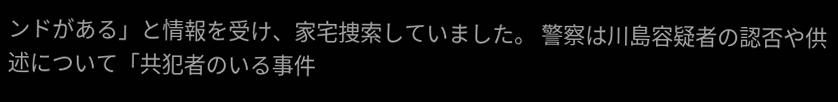ンドがある」と情報を受け、家宅捜索していました。 警察は川島容疑者の認否や供述について「共犯者のいる事件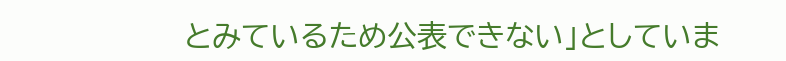とみているため公表できない」としていま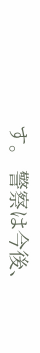す。 警察は今後、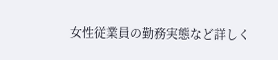女性従業員の勤務実態など詳しく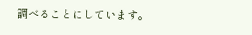調べることにしています。